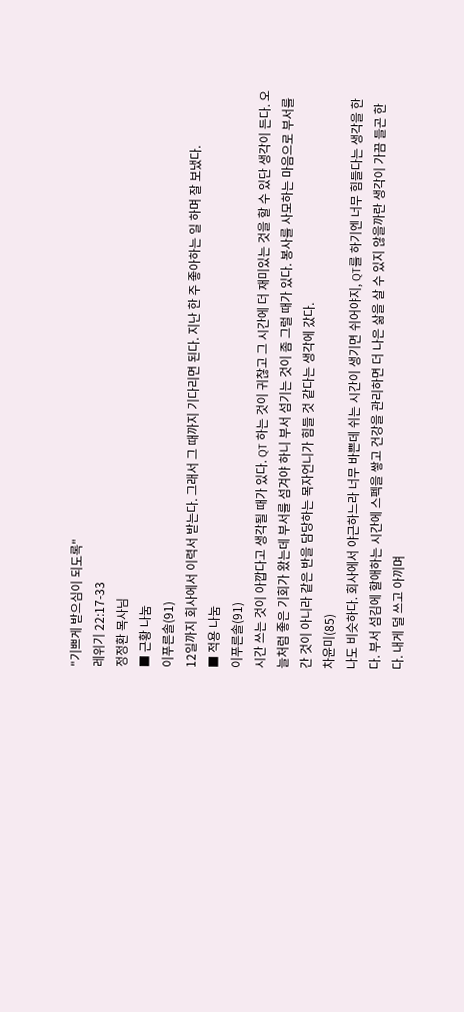"기쁘게 받으심이 되도록"
레위기 22:17-33
정정환 목사님
■ 근황 나눔
이푸른솔(91)
12일까지 회사에서 이력서 받는다. 그래서 그 때까지 기다리면 된다. 지난 한 주 좋아하는 일 하며 잘 보냈다.
■ 적용 나눔
이푸른솔(91)
시간 쓰는 것이 아깝다고 생각될 때가 있다. QT 하는 것이 귀찮고 그 시간에 더 재미있는 것을 할 수 있단 생각이 든다. 오늘처럼 좋은 기회가 왔는데 부서를 섬겨야 하니 부서 섬기는 것이 좀 그럴 때가 있다. 봉사를 사모하는 마음으로 부서를 간 것이 아니라 같은 반을 담당하는 목자언니가 힘들 것 같다는 생각에 갔다.
차윤미(85)
나도 비슷하다. 회사에서 야근하느라 너무 바쁜데 쉬는 시간이 생기면 쉬어야지, QT를 하기엔 너무 힘들다는 생각을 한다. 부서 섬김에 할애하는 시간에 스펙을 쌓고 건강을 관리하면 더 나은 삶을 살 수 있지 않을까란 생각이 가끔 들곤 한다. 내게 덜 쓰고 아끼며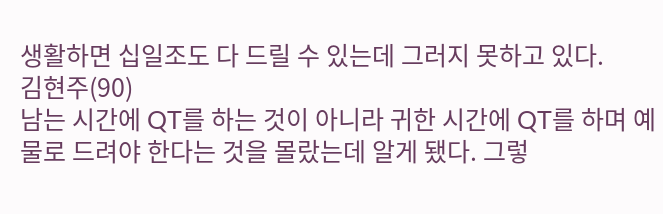생활하면 십일조도 다 드릴 수 있는데 그러지 못하고 있다.
김현주(90)
남는 시간에 QT를 하는 것이 아니라 귀한 시간에 QT를 하며 예물로 드려야 한다는 것을 몰랐는데 알게 됐다. 그렇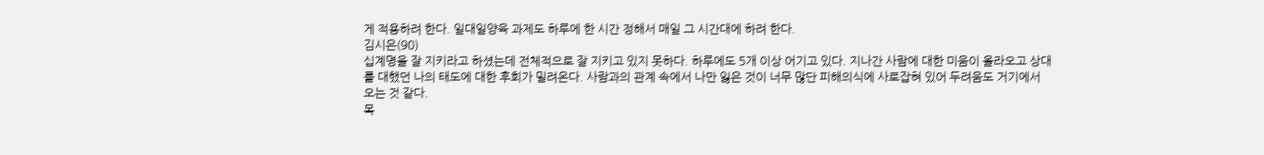게 적용하려 한다. 일대일양육 과제도 하루에 한 시간 정해서 매일 그 시간대에 하려 한다.
김시은(90)
십계명을 잘 지키라고 하셨는데 전체적으로 잘 지키고 있지 못하다. 하루에도 5개 이상 어기고 있다. 지나간 사람에 대한 미움이 올라오고 상대를 대했던 나의 태도에 대한 후회가 밀려온다. 사람과의 관계 속에서 나만 잃은 것이 너무 많단 피해의식에 사로잡혀 있어 두려움도 거기에서 오는 것 같다.
목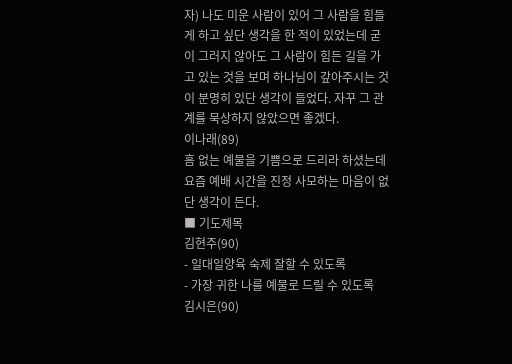자) 나도 미운 사람이 있어 그 사람을 힘들게 하고 싶단 생각을 한 적이 있었는데 굳이 그러지 않아도 그 사람이 힘든 길을 가고 있는 것을 보며 하나님이 갚아주시는 것이 분명히 있단 생각이 들었다. 자꾸 그 관계를 묵상하지 않았으면 좋겠다.
이나래(89)
흠 없는 예물을 기쁨으로 드리라 하셨는데 요즘 예배 시간을 진정 사모하는 마음이 없단 생각이 든다.
■ 기도제목
김현주(90)
- 일대일양육 숙제 잘할 수 있도록
- 가장 귀한 나를 예물로 드릴 수 있도록
김시은(90)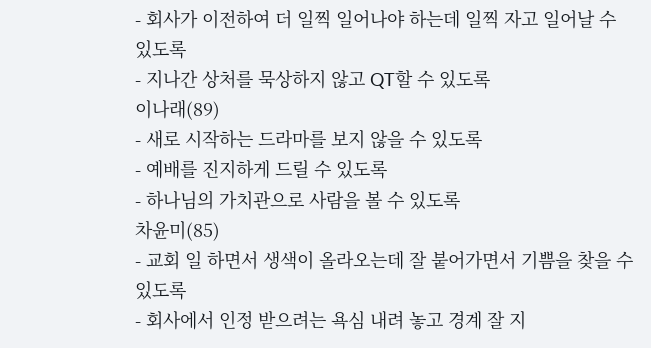- 회사가 이전하여 더 일찍 일어나야 하는데 일찍 자고 일어날 수 있도록
- 지나간 상처를 묵상하지 않고 QT할 수 있도록
이나래(89)
- 새로 시작하는 드라마를 보지 않을 수 있도록
- 예배를 진지하게 드릴 수 있도록
- 하나님의 가치관으로 사람을 볼 수 있도록
차윤미(85)
- 교회 일 하면서 생색이 올라오는데 잘 붙어가면서 기쁨을 찾을 수 있도록
- 회사에서 인정 받으려는 욕심 내려 놓고 경계 잘 지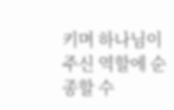키며 하나님이 주신 역할에 순종할 수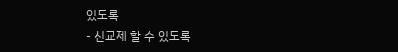있도록
- 신교제 할 수 있도록